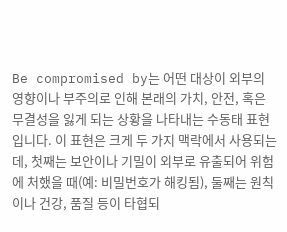Be compromised by는 어떤 대상이 외부의 영향이나 부주의로 인해 본래의 가치, 안전, 혹은 무결성을 잃게 되는 상황을 나타내는 수동태 표현입니다. 이 표현은 크게 두 가지 맥락에서 사용되는데, 첫째는 보안이나 기밀이 외부로 유출되어 위험에 처했을 때(예: 비밀번호가 해킹됨), 둘째는 원칙이나 건강, 품질 등이 타협되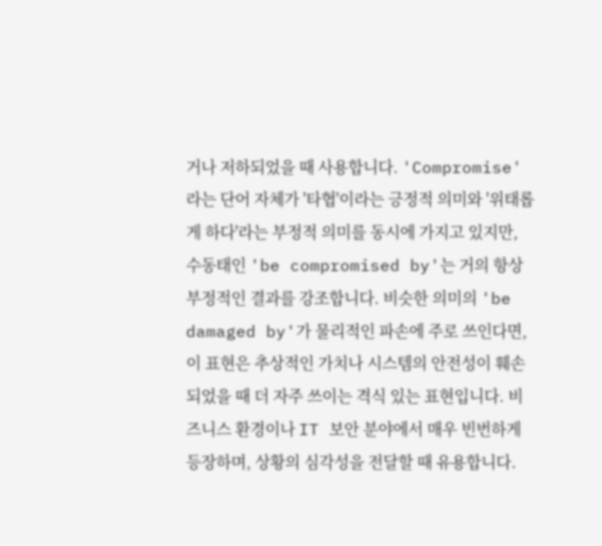거나 저하되었을 때 사용합니다. 'Compromise'라는 단어 자체가 '타협'이라는 긍정적 의미와 '위태롭게 하다'라는 부정적 의미를 동시에 가지고 있지만, 수동태인 'be compromised by'는 거의 항상 부정적인 결과를 강조합니다. 비슷한 의미의 'be damaged by'가 물리적인 파손에 주로 쓰인다면, 이 표현은 추상적인 가치나 시스템의 안전성이 훼손되었을 때 더 자주 쓰이는 격식 있는 표현입니다. 비즈니스 환경이나 IT 보안 분야에서 매우 빈번하게 등장하며, 상황의 심각성을 전달할 때 유용합니다.